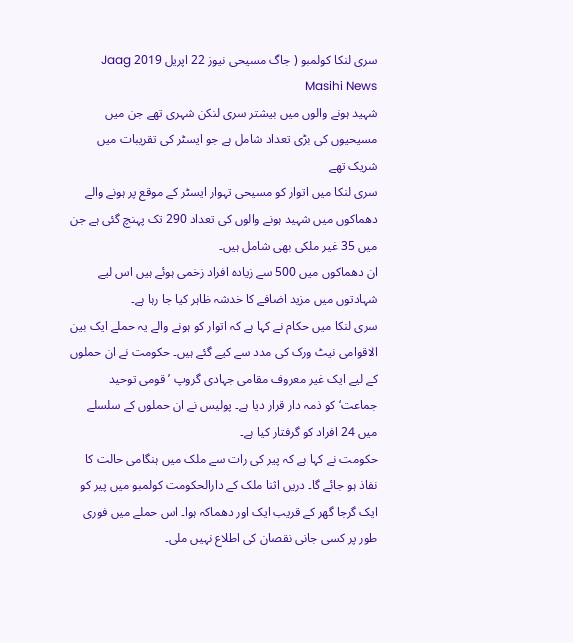سری لنکا کولمبو ( جاگ مسیحی نیوز 22 اپریل 2019 Jaag Masihi News
شہید ہونے والوں میں بیشتر سری لنکن شہری تھے جن میں مسیحیوں کی بڑی تعداد شامل ہے جو ایسٹر کی تقریبات میں شریک تھے
سری لنکا میں اتوار کو مسیحی تہوار ایسٹر کے موقع پر ہونے والے دھماکوں میں شہید ہونے والوں کی تعداد 290 تک پہنچ گئی ہے جن میں 35 غیر ملکی بھی شامل ہیں۔
ان دھماکوں میں 500 سے زیادہ افراد زخمی ہوئے ہیں اس لیے شہادتوں میں مزید اضافے کا خدشہ ظاہر کیا جا رہا ہے۔
سری لنکا میں حکام نے کہا ہے کہ اتوار کو ہونے والے یہ حملے ایک بین الاقوامی نیٹ ورک کی مدد سے کیے گئے ہیں۔ حکومت نے ان حملوں کے لیے ایک غیر معروف مقامی جہادی گروپ ’قومی توحید جماعت‘ کو ذمہ دار قرار دیا ہے۔ پولیس نے ان حملوں کے سلسلے میں 24 افراد کو گرفتار کیا ہے۔
حکومت نے کہا ہے کہ پیر کی رات سے ملک میں ہنگامی حالت کا نفاذ ہو جائے گا۔ دریں اثنا ملک کے دارالحکومت کولمبو میں پیر کو ایک گرجا گھر کے قریب ایک اور دھماکہ ہوا۔ اس حملے میں فوری طور پر کسی جانی نقصان کی اطلاع نہیں ملی۔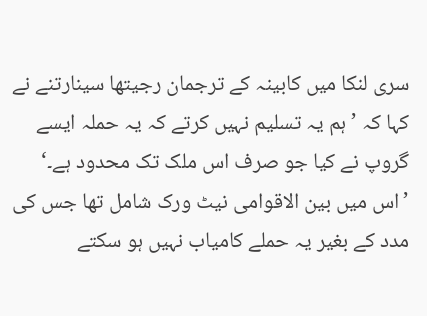سری لنکا میں کابینہ کے ترجمان رجیتھا سینارتنے نے کہا کہ ’ہم یہ تسلیم نہیں کرتے کہ یہ حملہ ایسے گروپ نے کیا جو صرف اس ملک تک محدود ہے۔‘
’اس میں بین الاقوامی نیٹ ورک شامل تھا جس کی مدد کے بغیر یہ حملے کامیاب نہیں ہو سکتے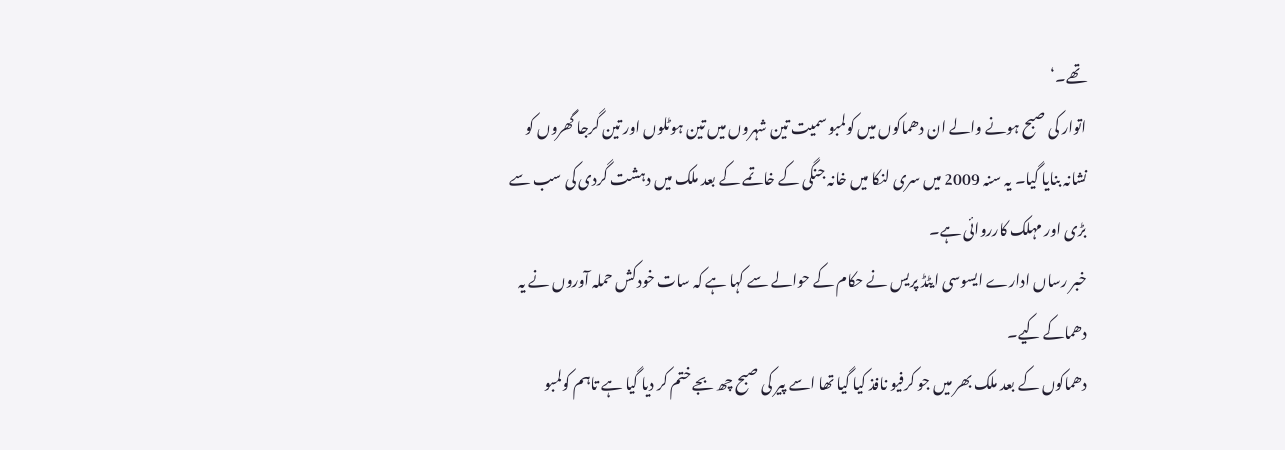تھے۔‘
اتوار کی صبح ہونے والے ان دھماکوں میں کولمبو سمیت تین شہروں میں تین ہوٹلوں اور تین گرجا گھروں کو نشانہ بنایا گیا۔ یہ سنہ 2009 میں سری لنکا میں خانہ جنگی کے خاتمے کے بعد ملک میں دہشت گردی کی سب سے بڑی اور مہلک کارروائی ہے۔
خبر رساں ادارے ایسوسی ایٹڈ پریس نے حکام کے حوالے سے کہا ہے کہ سات خودکش حملہ آوروں نے یہ دھماکے کیے۔
دھماکوں کے بعد ملک بھر میں جو کرفیو نافذ کیا گیا تھا اسے پیر کی صبح چھ بجے ختم کر دیا گیا ہے تاہم کولمبو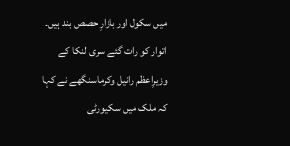میں سکول اور بازارِ حصص بند ہیں۔
اتوار کو رات گئے سری لنکا کے وزیرِاعظم رانیل وکرماسنگھے نے کہا کہ ملک میں سکیورٹی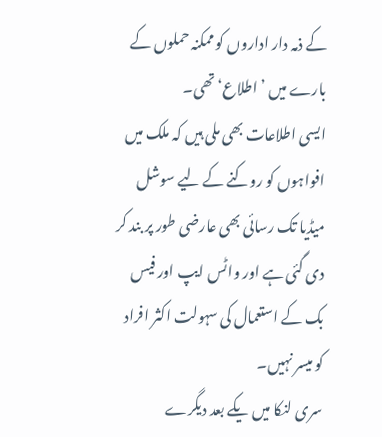کے ذمہ دار اداروں کو ممکنہ حملوں کے بارے میں ’اطلاع‘ تھی۔
ایسی اطلاعات بھی ملی ہیں کہ ملک میں افواہوں کو روکنے کے لیے سوشل میڈیا تک رسائی بھی عارضی طور پر بند کر دی گئی ہے اور واٹس ایپ اور فیس بک کے استعمال کی سہولت اکثر افراد کو میسر نہیں۔
سری لنکا میں یکے بعد دیگرے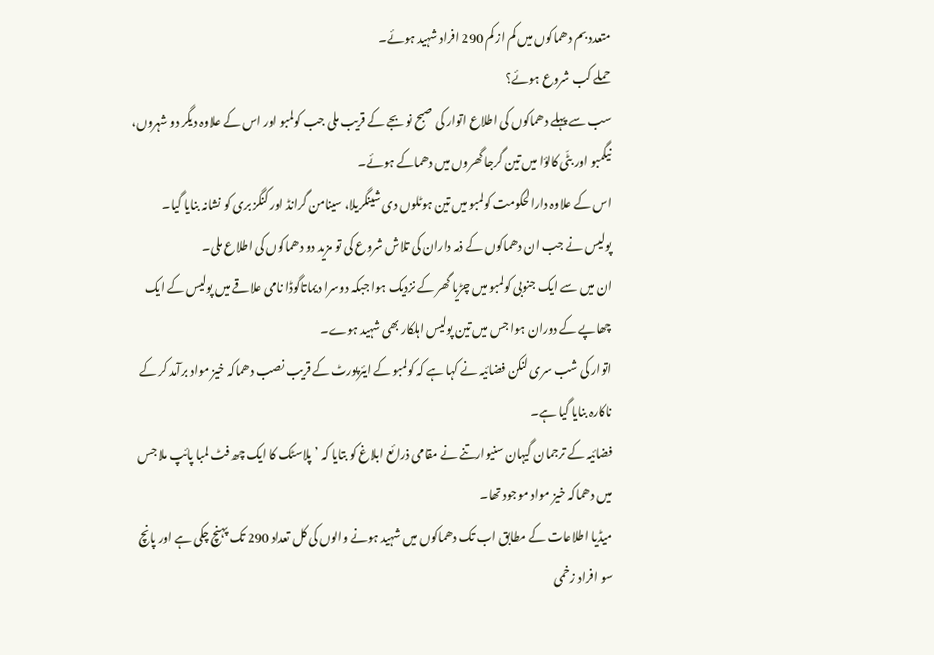متعدد بم دھماکوں میں کم از کم 290 افراد شہید ہوئے۔
حملے کب شروع ہوئے؟
سب سے پہلے دھماکوں کی اطلاع اتوار کی صبح نو بجے کے قریب ملی جب کولمبو اور اس کے علاوہ دیگر دو شہروں، نیگمبو اور بٹّی کالؤا میں تین گرجا گھروں میں دھماکے ہوئے۔
اس کے علاوہ دارالحکومت کولمبو میں تین ہوٹلوں دی شینگریلا، سینامن گرانڈ اور کنگز بری کو نشانہ بنایا گيا۔
پولیس نے جب ان دھماکوں کے ذمہ داران کی تلاش شروع کی تو مزید دو دھماکوں کی اطلاع ملی۔
ان میں سے ایک جنوبی کولمبو میں چڑیا گھر کے نزدیک ہوا جبکہ دوسرا دیماتاگوڈا نامی علاقے میں پولیس کے ایک چھاپے کے دوران ہوا جس میں تین پولیس اہلکار بھی شہید ہوے۔
اتوار کی شب سری لنکن فضائیہ نے کہا ہے کہ کولمبو کے ایئرپورٹ کے قریب نصب دھماکہ خیز مواد برآمد کر کے ناکارہ بنایا گیا ہے۔
فضائیہ کے ترجمان گیہان سنیوارتنے نے مقامی ذرائع ابلاغ کو بتایا کہ ’پلاسٹک کا ایک چھ فٹ لمبا پائپ ملا جس میں دھماکہ خیز مواد موجود تھا۔
میڈیا اطلاعات کے مطابق اب تک دھماکوں میں شہید ہونے والوں کی کل تعداد 290 تک پہنچ چکی ہے اور پانچ سو افراد زخمی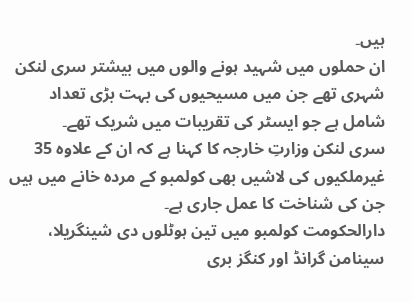ہیں۔
ان حملوں میں شہید ہونے والوں میں بیشتر سری لنکن شہری تھے جن میں مسیحیوں کی بہت بڑی تعداد شامل ہے جو ایسٹر کی تقریبات میں شریک تھے۔
سری لنکن وزارتِ خارجہ کا کہنا ہے کہ ان کے علاوہ 35 غیرملکیوں کی لاشیں بھی کولمبو کے مردہ خانے میں ہیں جن کی شناخت کا عمل جاری ہے۔
دارالحکومت کولمبو میں تین ہوٹلوں دی شینگریلا، سینامن گرانڈ اور کنگز بری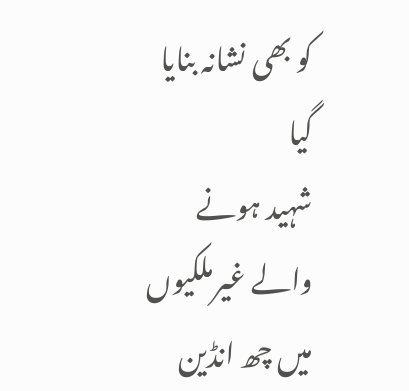کو بھی نشانہ بنایا گيا
شہید ہونے والے غیرملکیوں میں چھ انڈین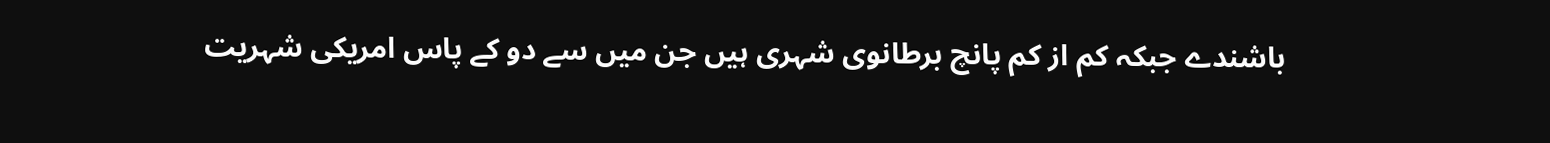باشندے جبکہ کم از کم پانچ برطانوی شہری ہیں جن میں سے دو کے پاس امریکی شہریت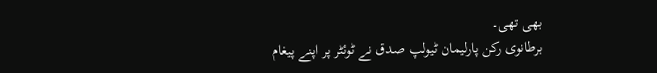بھی تھی۔
برطانوی رکن پارلیمان ٹیولپ صدق نے ٹوئٹر پر اپنے پیغام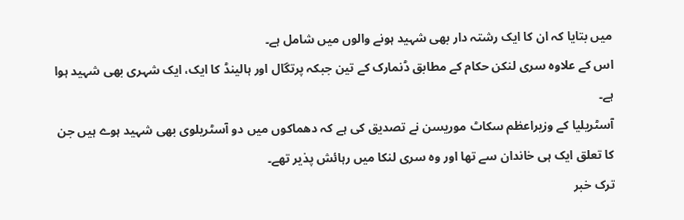میں بتایا کہ ان کا ایک رشتہ دار بھی شہید ہونے والوں میں شامل ہے۔
اس کے علاوہ سری لنکن حکام کے مطابق ڈنمارک کے تین جبکہ پرتگال اور ہالینڈ کا ایک، ایک شہری بھی شہید ہوا ہے۔
آسٹریلیا کے وزیراعظم سکاٹ موریسن نے تصدیق کی ہے کہ دھماکوں میں دو آسٹریلوی بھی شہید ہوے ہیں جن کا تعلق ایک ہی خاندان سے تھا اور وہ سری لنکا میں رہائش پذیر تھے۔
ترک خبر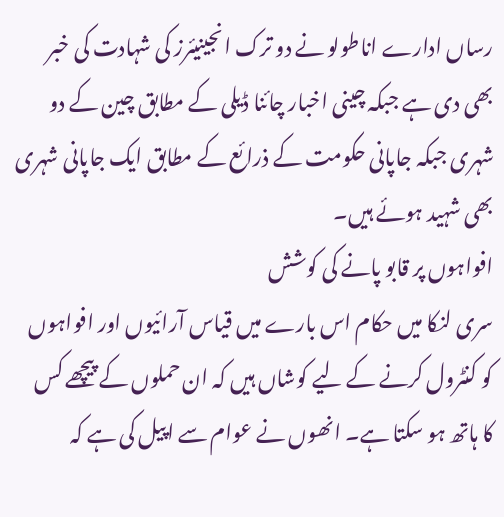رساں ادارے اناطولو نے دو ترک انجینیئرز کی شہادت کی خبر بھی دی ہے جبکہ چینی اخبار چائنا ڈیلی کے مطابق چین کے دو شہری جبکہ جاپانی حکومت کے ذرائع کے مطابق ایک جاپانی شہری بھی شہید ہوئے ہیں۔
افواہوں پر قابو پانے کی کوشش
سری لنکا میں حکام اس بارے میں قیاس آرائیوں اور افواہوں کو کنٹرول کرنے کے لیے کوشاں ہیں کہ ان حملوں کے پیچھے کس کا ہاتھ ہو سکتا ہے۔ انھوں نے عوام سے اپیل کی ہے کہ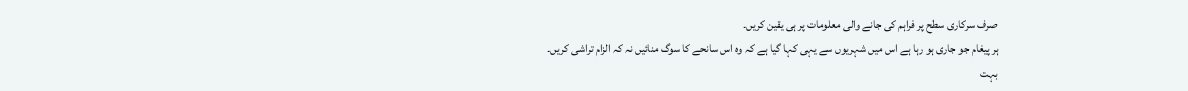صرف سرکاری سطح پر فراہم کی جانے والی معلومات پر ہی یقین کریں۔
ہر پیغام جو جاری ہو رہا ہے اس میں شہریوں سے یہی کہا گیا ہے کہ وہ اس سانحے کا سوگ منائیں نہ کہ الزام تراشی کریں۔
بہت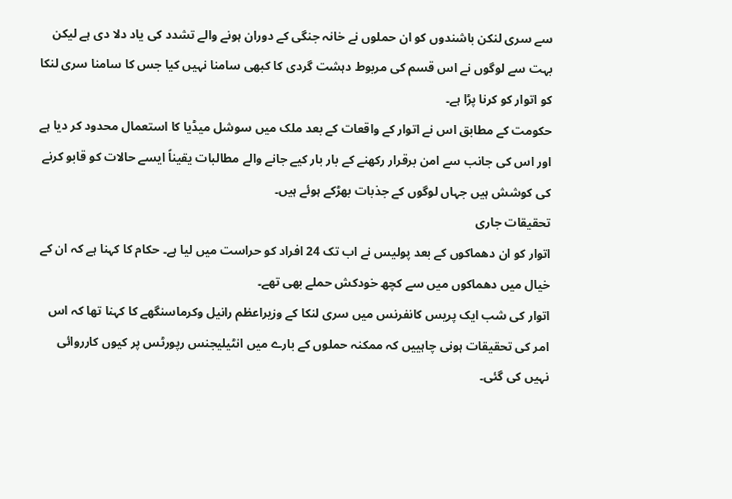سے سری لنکن باشندوں کو ان حملوں نے خانہ جنگی کے دوران ہونے والے تشدد کی یاد دلا دی ہے لیکن بہت سے لوگوں نے اس قسم کی مربوط دہشت گردی کا کبھی سامنا نہیں کیا جس کا سامنا سری لنکا کو اتوار کو کرنا پڑا ہے۔
حکومت کے مطابق اس نے اتوار کے واقعات کے بعد ملک میں سوشل میڈیا کا استعمال محدود کر دیا ہے اور اس کی جانب سے امن برقرار رکھنے کے بار بار کیے جانے والے مطالبات یقیناً ایسے حالات کو قابو کرنے کی کوشش ہیں جہاں لوگوں کے جذبات بھڑکے ہوئے ہیں۔
تحقیقات جاری
اتوار کو ان دھماکوں کے بعد پولیس نے اب تک 24 افراد کو حراست میں لیا ہے۔ حکام کا کہنا ہے کہ ان کے خیال میں دھماکوں میں سے کچھ خودکش حملے بھی تھے۔
اتوار کی شب ایک پریس کانفرنس میں سری لنکا کے وزیراعظم رانیل وکرماسنگھے کا کہنا تھا کہ اس امر کی تحقیقات ہونی چاہییں کہ ممکنہ حملوں کے بارے میں انٹیلیجنس رپورٹس پر کیوں کارروائی نہیں کی گئی۔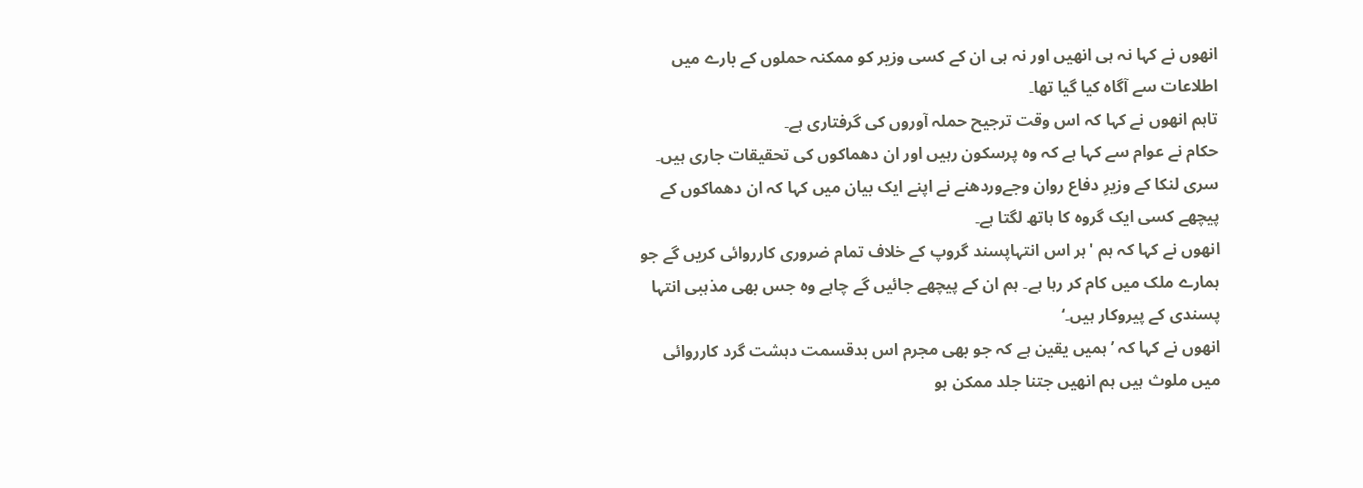انھوں نے کہا نہ ہی انھیں اور نہ ہی ان کے کسی وزیر کو ممکنہ حملوں کے بارے میں اطلاعات سے آگاہ کیا گیا تھا۔
تاہم انھوں نے کہا کہ اس وقت ترجیح حملہ آوروں کی گرفتاری ہے۔
حکام نے عوام سے کہا ہے کہ وہ پرسکون رہیں اور ان دھماکوں کی تحقیقات جاری ہیں۔ سری لنکا کے وزیرِ دفاع روان وجےوردھنے نے اپنے ایک بیان میں کہا کہ ان دھماکوں کے پیچھے کسی ایک گروہ کا ہاتھ لگتا ہے۔
انھوں نے کہا کہ ہم 'ہر اس انتہاپسند گروپ کے خلاف تمام ضروری کارروائی کریں گے جو ہمارے ملک میں کام کر رہا ہے۔ ہم ان کے پیچھے جائیں گے چاہے وہ جس بھی مذہبی انتہا پسندی کے پیروکار ہیں۔‘
انھوں نے کہا کہ ’ہمیں یقین ہے کہ جو بھی مجرم اس بدقسمت دہشت گرد کارروائی میں ملوث ہیں ہم انھیں جتنا جلد ممکن ہو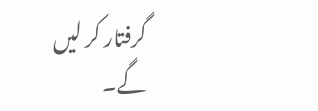گرفتار کر لیں گے۔